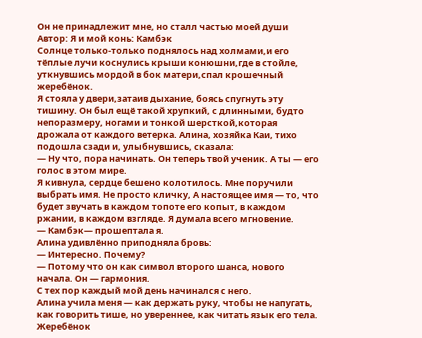Он не принадлежит мне, но сталл частью моей души
Автор: Я и мой конь: Камбэк
Солнце только-только поднялось над холмами,и его тёплые лучи коснулись крыши конюшни,где в стойле, уткнувшись мордой в бок матери,спал крошечный жеребёнок.
Я стояла у двери,затаив дыхание, боясь спугнуть эту тишину. Он был ещё такой хрупкий, с длинными, будто непоразмеру, ногами и тонкой шерсткой,которая дрожала от каждого ветерка. Алина, хозяйка Каи, тихо подошла сзади и, улыбнувшись, сказала:
— Ну что, пора начинать. Он теперь твой ученик. А ты — его голос в этом мире.
Я кивнула, сердце бешено колотилось. Мне поручили выбрать имя. Не просто кличку, А настоящее имя — то, что будет звучать в каждом топоте его копыт, в каждом ржании, в каждом взгляде. Я думала всего мгновение.
— Камбэк— прошептала я.
Алина удивлённо приподняла бровь:
— Интересно. Почему?
— Потому что он как символ второго шанса, нового начала. Он — гармония.
С тех пор каждый мой день начинался с него.
Алина учила меня — как держать руку, чтобы не напугать, как говорить тише, но увереннее, как читать язык его тела. Жеребёнок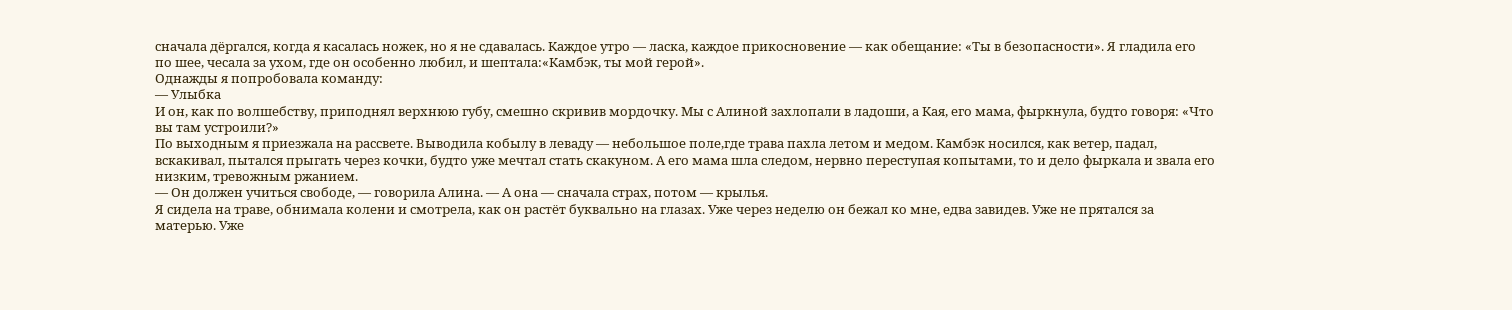сначала дёргался, когда я касалась ножек, но я не сдавалась. Каждое утро — ласка, каждое прикосновение — как обещание: «Ты в безопасности». Я гладила его по шее, чесала за ухом, где он особенно любил, и шептала:«Камбэк, ты мой герой».
Однажды я попробовала команду:
— Улыбка
И он, как по волшебству, приподнял верхнюю губу, смешно скривив мордочку. Мы с Алиной захлопали в ладоши, а Кая, его мама, фыркнула, будто говоря: «Что вы там устроили?»
По выходным я приезжала на рассвете. Выводила кобылу в леваду — небольшое поле,где трава пахла летом и медом. Камбэк носился, как ветер, падал, вскакивал, пытался прыгать через кочки, будто уже мечтал стать скакуном. А его мама шла следом, нервно переступая копытами, то и дело фыркала и звала его низким, тревожным ржанием.
— Он должен учиться свободе, — говорила Алина. — А она — сначала страх, потом — крылья.
Я сидела на траве, обнимала колени и смотрела, как он растёт буквально на глазах. Уже через неделю он бежал ко мне, едва завидев. Уже не прятался за матерью. Уже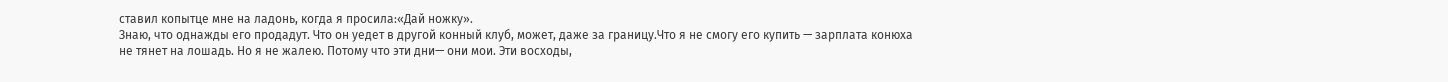ставил копытце мне на ладонь, когда я просила:«Дай ножку».
Знаю, что однажды его продадут. Что он уедет в другой конный клуб, может, даже за границу.Что я не смогу его купить — зарплата конюха не тянет на лошадь. Но я не жалею. Потому что эти дни— они мои. Эти восходы,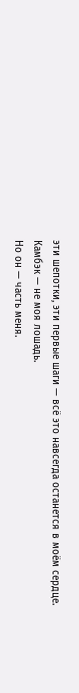эти шепотки, эти первые шаги — всё это навсегда останется в моём сердце.
Камбэк — не моя лошадь.
Но он — часть меня.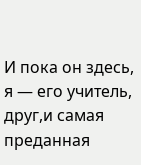И пока он здесь, я — его учитель, друг,и самая преданная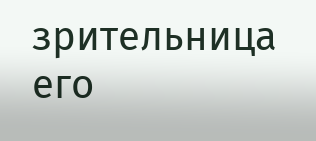зрительница его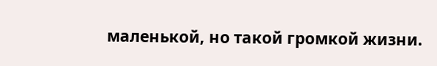маленькой, но такой громкой жизни.